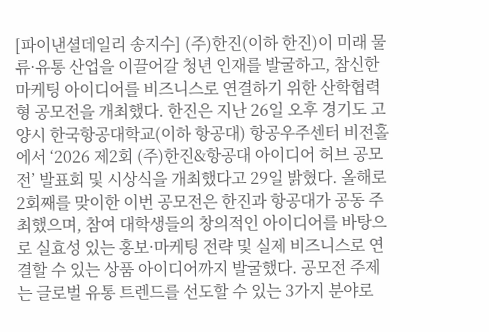[파이낸셜데일리 송지수] (주)한진(이하 한진)이 미래 물류·유통 산업을 이끌어갈 청년 인재를 발굴하고, 참신한 마케팅 아이디어를 비즈니스로 연결하기 위한 산학협력형 공모전을 개최했다. 한진은 지난 26일 오후 경기도 고양시 한국항공대학교(이하 항공대) 항공우주센터 비전홀에서 ‘2026 제2회 (주)한진&항공대 아이디어 허브 공모전’ 발표회 및 시상식을 개최했다고 29일 밝혔다. 올해로 2회째를 맞이한 이번 공모전은 한진과 항공대가 공동 주최했으며, 참여 대학생들의 창의적인 아이디어를 바탕으로 실효성 있는 홍보·마케팅 전략 및 실제 비즈니스로 연결할 수 있는 상품 아이디어까지 발굴했다. 공모전 주제는 글로벌 유통 트렌드를 선도할 수 있는 3가지 분야로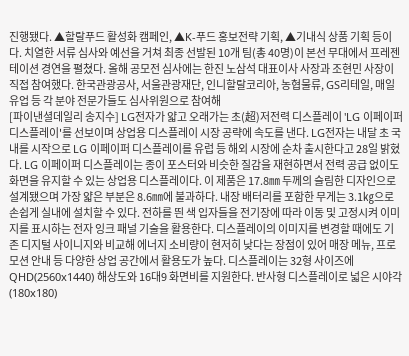진행됐다. ▲할랄푸드 활성화 캠페인, ▲K-푸드 홍보전략 기획, ▲기내식 상품 기획 등이다. 치열한 서류 심사와 예선을 거쳐 최종 선발된 10개 팀(총 40명)이 본선 무대에서 프레젠테이션 경연을 펼쳤다. 올해 공모전 심사에는 한진 노삼석 대표이사 사장과 조현민 사장이 직접 참여했다. 한국관광공사, 서울관광재단, 인니할랄코리아, 농협물류, GS리테일, 매일유업 등 각 분야 전문가들도 심사위원으로 참여해
[파이낸셜데일리 송지수] LG전자가 얇고 오래가는 초(超)저전력 디스플레이 'LG 이페이퍼 디스플레이'를 선보이며 상업용 디스플레이 시장 공략에 속도를 낸다. LG전자는 내달 초 국내를 시작으로 LG 이페이퍼 디스플레이를 유럽 등 해외 시장에 순차 출시한다고 28일 밝혔다. LG 이페이퍼 디스플레이는 종이 포스터와 비슷한 질감을 재현하면서 전력 공급 없이도 화면을 유지할 수 있는 상업용 디스플레이다. 이 제품은 17.8㎜ 두께의 슬림한 디자인으로 설계됐으며 가장 얇은 부분은 8.6㎜에 불과하다. 내장 배터리를 포함한 무게는 3.1㎏으로 손쉽게 실내에 설치할 수 있다. 전하를 띈 색 입자들을 전기장에 따라 이동 및 고정시켜 이미지를 표시하는 전자 잉크 패널 기술을 활용한다. 디스플레이의 이미지를 변경할 때에도 기존 디지털 사이니지와 비교해 에너지 소비량이 현저히 낮다는 장점이 있어 매장 메뉴, 프로모션 안내 등 다양한 상업 공간에서 활용도가 높다. 디스플레이는 32형 사이즈에 QHD(2560x1440) 해상도와 16대9 화면비를 지원한다. 반사형 디스플레이로 넓은 시야각(180x180)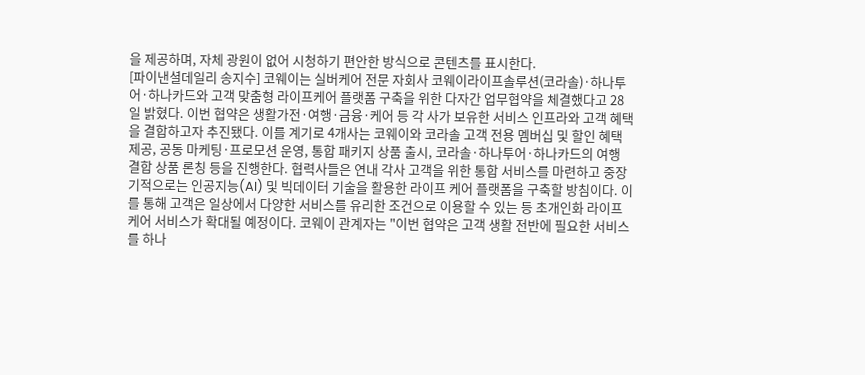을 제공하며, 자체 광원이 없어 시청하기 편안한 방식으로 콘텐츠를 표시한다.
[파이낸셜데일리 송지수] 코웨이는 실버케어 전문 자회사 코웨이라이프솔루션(코라솔)·하나투어·하나카드와 고객 맞춤형 라이프케어 플랫폼 구축을 위한 다자간 업무협약을 체결했다고 28일 밝혔다. 이번 협약은 생활가전·여행·금융·케어 등 각 사가 보유한 서비스 인프라와 고객 혜택을 결합하고자 추진됐다. 이를 계기로 4개사는 코웨이와 코라솔 고객 전용 멤버십 및 할인 혜택 제공, 공동 마케팅·프로모션 운영, 통합 패키지 상품 출시, 코라솔·하나투어·하나카드의 여행 결합 상품 론칭 등을 진행한다. 협력사들은 연내 각사 고객을 위한 통합 서비스를 마련하고 중장기적으로는 인공지능(AI) 및 빅데이터 기술을 활용한 라이프 케어 플랫폼을 구축할 방침이다. 이를 통해 고객은 일상에서 다양한 서비스를 유리한 조건으로 이용할 수 있는 등 초개인화 라이프케어 서비스가 확대될 예정이다. 코웨이 관계자는 "이번 협약은 고객 생활 전반에 필요한 서비스를 하나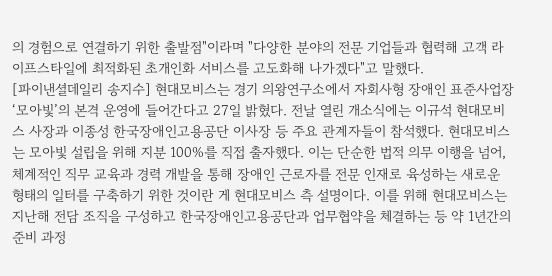의 경험으로 연결하기 위한 출발점"이라며 "다양한 분야의 전문 기업들과 협력해 고객 라이프스타일에 최적화된 초개인화 서비스를 고도화해 나가겠다"고 말했다.
[파이낸셜데일리 송지수] 현대모비스는 경기 의왕연구소에서 자회사형 장애인 표준사업장 ‘모아빛’의 본격 운영에 들어간다고 27일 밝혔다. 전날 열린 개소식에는 이규석 현대모비스 사장과 이종성 한국장애인고용공단 이사장 등 주요 관계자들이 참석했다. 현대모비스는 모아빛 설립을 위해 지분 100%를 직접 출자했다. 이는 단순한 법적 의무 이행을 넘어, 체계적인 직무 교육과 경력 개발을 통해 장애인 근로자를 전문 인재로 육성하는 새로운 형태의 일터를 구축하기 위한 것이란 게 현대모비스 측 설명이다. 이를 위해 현대모비스는 지난해 전담 조직을 구성하고 한국장애인고용공단과 업무협약을 체결하는 등 약 1년간의 준비 과정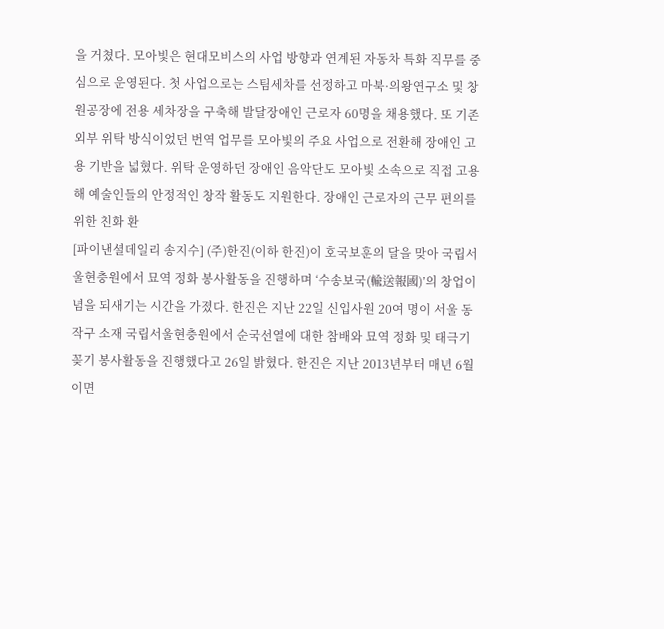을 거쳤다. 모아빛은 현대모비스의 사업 방향과 연계된 자동차 특화 직무를 중심으로 운영된다. 첫 사업으로는 스팀세차를 선정하고 마북·의왕연구소 및 창원공장에 전용 세차장을 구축해 발달장애인 근로자 60명을 채용했다. 또 기존 외부 위탁 방식이었던 번역 업무를 모아빛의 주요 사업으로 전환해 장애인 고용 기반을 넓혔다. 위탁 운영하던 장애인 음악단도 모아빛 소속으로 직접 고용해 예술인들의 안정적인 창작 활동도 지원한다. 장애인 근로자의 근무 편의를 위한 친화 환
[파이낸셜데일리 송지수] (주)한진(이하 한진)이 호국보훈의 달을 맞아 국립서울현충원에서 묘역 정화 봉사활동을 진행하며 ‘수송보국(輸送報國)’의 창업이념을 되새기는 시간을 가졌다. 한진은 지난 22일 신입사원 20여 명이 서울 동작구 소재 국립서울현충원에서 순국선열에 대한 참배와 묘역 정화 및 태극기 꽂기 봉사활동을 진행했다고 26일 밝혔다. 한진은 지난 2013년부터 매년 6월이면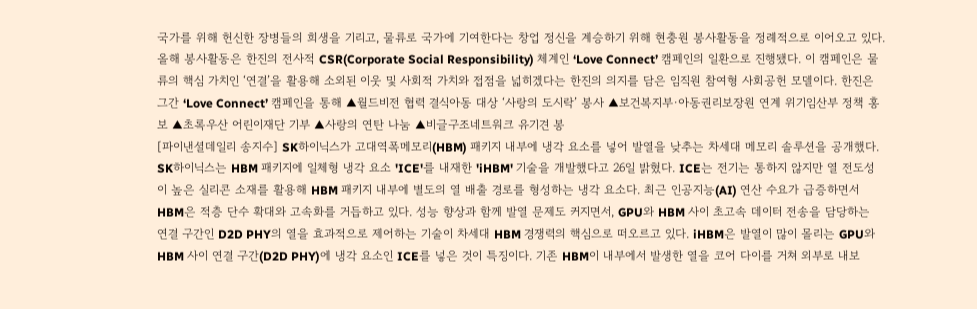국가를 위해 헌신한 장병들의 희생을 기리고, 물류로 국가에 기여한다는 창업 정신을 계승하기 위해 현충원 봉사활동을 정례적으로 이어오고 있다. 올해 봉사활동은 한진의 전사적 CSR(Corporate Social Responsibility) 체계인 ‘Love Connect’ 캠페인의 일환으로 진행됐다. 이 캠페인은 물류의 핵심 가치인 ‘연결’을 활용해 소외된 이웃 및 사회적 가치와 접점을 넓히겠다는 한진의 의지를 담은 임직원 참여형 사회공헌 모델이다. 한진은 그간 ‘Love Connect’ 캠페인을 통해 ▲월드비전 협력 결식아동 대상 ‘사랑의 도시락’ 봉사 ▲보건복지부·아동권리보장원 연계 위기임산부 정책 홍보 ▲초록우산 어린이재단 기부 ▲사랑의 연탄 나눔 ▲비글구조네트워크 유기견 봉
[파이낸셜데일리 송지수] SK하이닉스가 고대역폭메모리(HBM) 패키지 내부에 냉각 요소를 넣어 발열을 낮추는 차세대 메모리 솔루션을 공개했다. SK하이닉스는 HBM 패키지에 일체형 냉각 요소 'ICE'를 내재한 'iHBM' 기술을 개발했다고 26일 밝혔다. ICE는 전기는 통하지 않지만 열 전도성이 높은 실리콘 소재를 활용해 HBM 패키지 내부에 별도의 열 배출 경로를 형성하는 냉각 요소다. 최근 인공지능(AI) 연산 수요가 급증하면서 HBM은 적층 단수 확대와 고속화를 거듭하고 있다. 성능 향상과 함께 발열 문제도 커지면서, GPU와 HBM 사이 초고속 데이터 전송을 담당하는 연결 구간인 D2D PHY의 열을 효과적으로 제어하는 기술이 차세대 HBM 경쟁력의 핵심으로 떠오르고 있다. iHBM은 발열이 많이 몰리는 GPU와 HBM 사이 연결 구간(D2D PHY)에 냉각 요소인 ICE를 넣은 것이 특징이다. 기존 HBM이 내부에서 발생한 열을 코어 다이를 거쳐 외부로 내보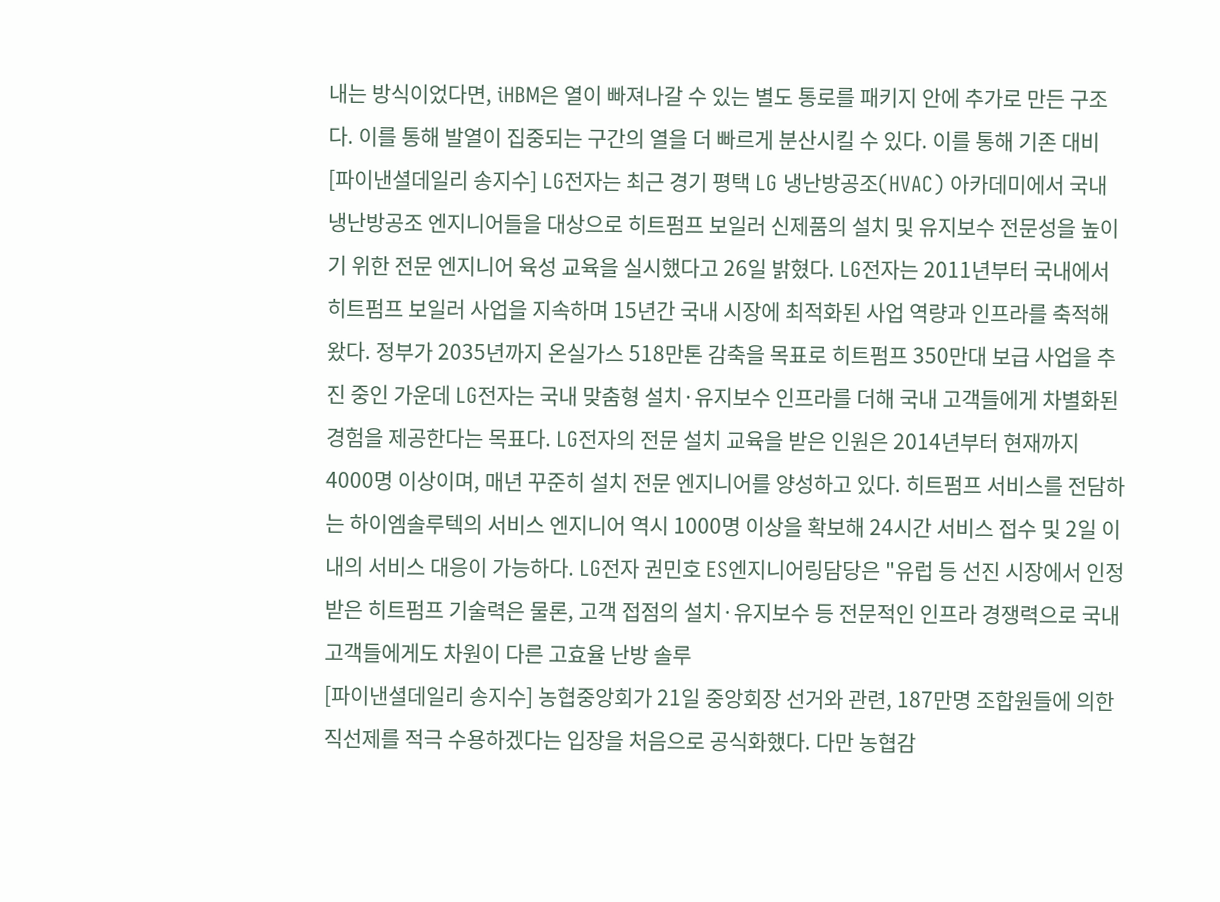내는 방식이었다면, iHBM은 열이 빠져나갈 수 있는 별도 통로를 패키지 안에 추가로 만든 구조다. 이를 통해 발열이 집중되는 구간의 열을 더 빠르게 분산시킬 수 있다. 이를 통해 기존 대비
[파이낸셜데일리 송지수] LG전자는 최근 경기 평택 LG 냉난방공조(HVAC) 아카데미에서 국내 냉난방공조 엔지니어들을 대상으로 히트펌프 보일러 신제품의 설치 및 유지보수 전문성을 높이기 위한 전문 엔지니어 육성 교육을 실시했다고 26일 밝혔다. LG전자는 2011년부터 국내에서 히트펌프 보일러 사업을 지속하며 15년간 국내 시장에 최적화된 사업 역량과 인프라를 축적해 왔다. 정부가 2035년까지 온실가스 518만톤 감축을 목표로 히트펌프 350만대 보급 사업을 추진 중인 가운데 LG전자는 국내 맞춤형 설치·유지보수 인프라를 더해 국내 고객들에게 차별화된 경험을 제공한다는 목표다. LG전자의 전문 설치 교육을 받은 인원은 2014년부터 현재까지 4000명 이상이며, 매년 꾸준히 설치 전문 엔지니어를 양성하고 있다. 히트펌프 서비스를 전담하는 하이엠솔루텍의 서비스 엔지니어 역시 1000명 이상을 확보해 24시간 서비스 접수 및 2일 이내의 서비스 대응이 가능하다. LG전자 권민호 ES엔지니어링담당은 "유럽 등 선진 시장에서 인정받은 히트펌프 기술력은 물론, 고객 접점의 설치·유지보수 등 전문적인 인프라 경쟁력으로 국내 고객들에게도 차원이 다른 고효율 난방 솔루
[파이낸셜데일리 송지수] 농협중앙회가 21일 중앙회장 선거와 관련, 187만명 조합원들에 의한 직선제를 적극 수용하겠다는 입장을 처음으로 공식화했다. 다만 농협감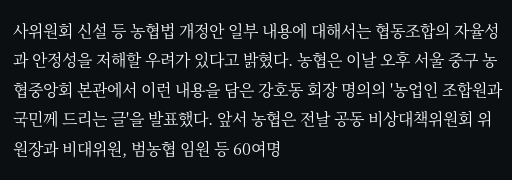사위원회 신설 등 농협법 개정안 일부 내용에 대해서는 협동조합의 자율성과 안정성을 저해할 우려가 있다고 밝혔다. 농협은 이날 오후 서울 중구 농협중앙회 본관에서 이런 내용을 담은 강호동 회장 명의의 '농업인 조합원과 국민께 드리는 글'을 발표했다. 앞서 농협은 전날 공동 비상대책위원회 위원장과 비대위원, 범농협 임원 등 60여명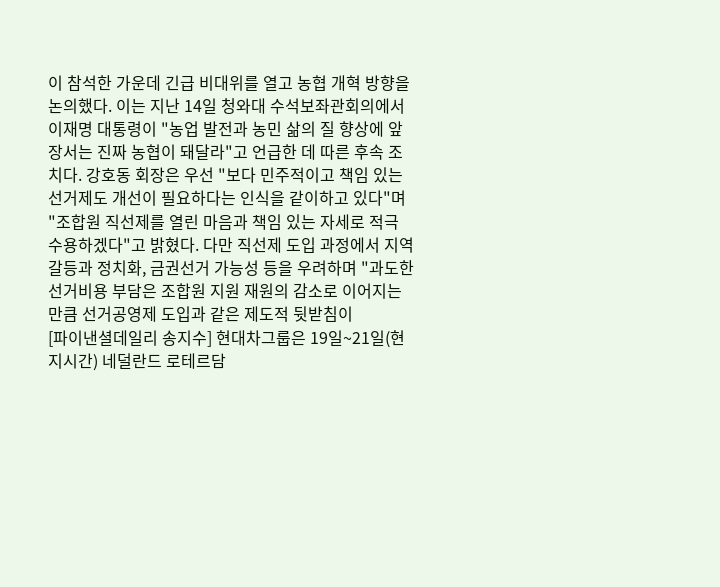이 참석한 가운데 긴급 비대위를 열고 농협 개혁 방향을 논의했다. 이는 지난 14일 청와대 수석보좌관회의에서 이재명 대통령이 "농업 발전과 농민 삶의 질 향상에 앞장서는 진짜 농협이 돼달라"고 언급한 데 따른 후속 조치다. 강호동 회장은 우선 "보다 민주적이고 책임 있는 선거제도 개선이 필요하다는 인식을 같이하고 있다"며 "조합원 직선제를 열린 마음과 책임 있는 자세로 적극 수용하겠다"고 밝혔다. 다만 직선제 도입 과정에서 지역 갈등과 정치화, 금권선거 가능성 등을 우려하며 "과도한 선거비용 부담은 조합원 지원 재원의 감소로 이어지는 만큼 선거공영제 도입과 같은 제도적 뒷받침이
[파이낸셜데일리 송지수] 현대차그룹은 19일~21일(현지시간) 네덜란드 로테르담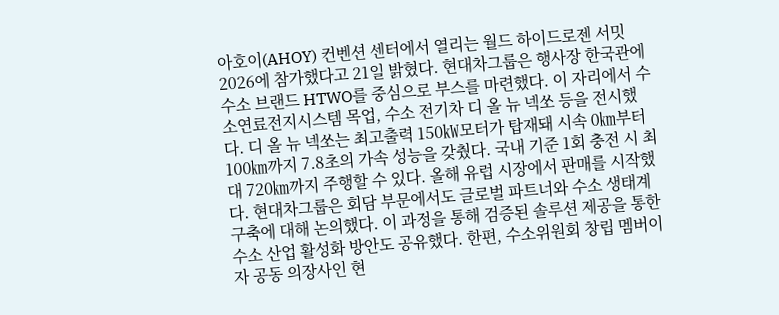아호이(AHOY) 컨벤션 센터에서 열리는 월드 하이드로젠 서밋 2026에 참가했다고 21일 밝혔다. 현대차그룹은 행사장 한국관에 수소 브랜드 HTWO를 중심으로 부스를 마련했다. 이 자리에서 수소연료전지시스템 목업, 수소 전기차 디 올 뉴 넥쏘 등을 전시했다. 디 올 뉴 넥쏘는 최고출력 150㎾모터가 탑재돼 시속 0㎞부터 100㎞까지 7.8초의 가속 성능을 갖췄다. 국내 기준 1회 충전 시 최대 720㎞까지 주행할 수 있다. 올해 유럽 시장에서 판매를 시작했다. 현대차그룹은 회담 부문에서도 글로벌 파트너와 수소 생태계 구축에 대해 논의했다. 이 과정을 통해 검증된 솔루션 제공을 통한 수소 산업 활성화 방안도 공유했다. 한편, 수소위원회 창립 멤버이자 공동 의장사인 현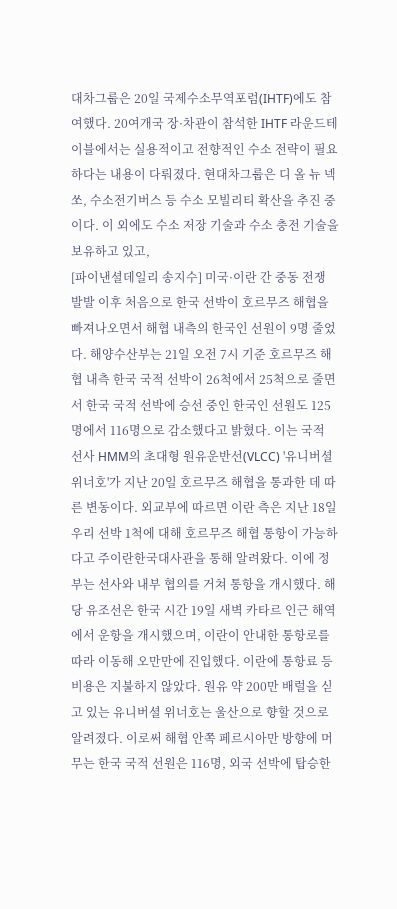대차그룹은 20일 국제수소무역포럼(IHTF)에도 참여했다. 20여개국 장·차관이 참석한 IHTF 라운드테이블에서는 실용적이고 전향적인 수소 전략이 필요하다는 내용이 다뤄졌다. 현대차그룹은 디 올 뉴 넥쏘, 수소전기버스 등 수소 모빌리티 확산을 추진 중이다. 이 외에도 수소 저장 기술과 수소 충전 기술을 보유하고 있고,
[파이낸셜데일리 송지수] 미국·이란 간 중동 전쟁 발발 이후 처음으로 한국 선박이 호르무즈 해협을 빠져나오면서 해협 내측의 한국인 선원이 9명 줄었다. 해양수산부는 21일 오전 7시 기준 호르무즈 해협 내측 한국 국적 선박이 26척에서 25척으로 줄면서 한국 국적 선박에 승선 중인 한국인 선원도 125명에서 116명으로 감소했다고 밝혔다. 이는 국적 선사 HMM의 초대형 원유운반선(VLCC) '유니버셜 위너호'가 지난 20일 호르무즈 해협을 통과한 데 따른 변동이다. 외교부에 따르면 이란 측은 지난 18일 우리 선박 1척에 대해 호르무즈 해협 통항이 가능하다고 주이란한국대사관을 통해 알려왔다. 이에 정부는 선사와 내부 협의를 거쳐 통항을 개시했다. 해당 유조선은 한국 시간 19일 새벽 카타르 인근 해역에서 운항을 개시했으며, 이란이 안내한 통항로를 따라 이동해 오만만에 진입했다. 이란에 통항료 등 비용은 지불하지 않았다. 원유 약 200만 배럴을 싣고 있는 유니버셜 위너호는 울산으로 향할 것으로 알려졌다. 이로써 해협 안쪽 페르시아만 방향에 머무는 한국 국적 선원은 116명, 외국 선박에 탑승한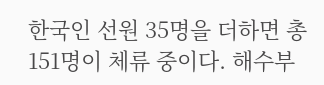한국인 선원 35명을 더하면 총 151명이 체류 중이다. 해수부